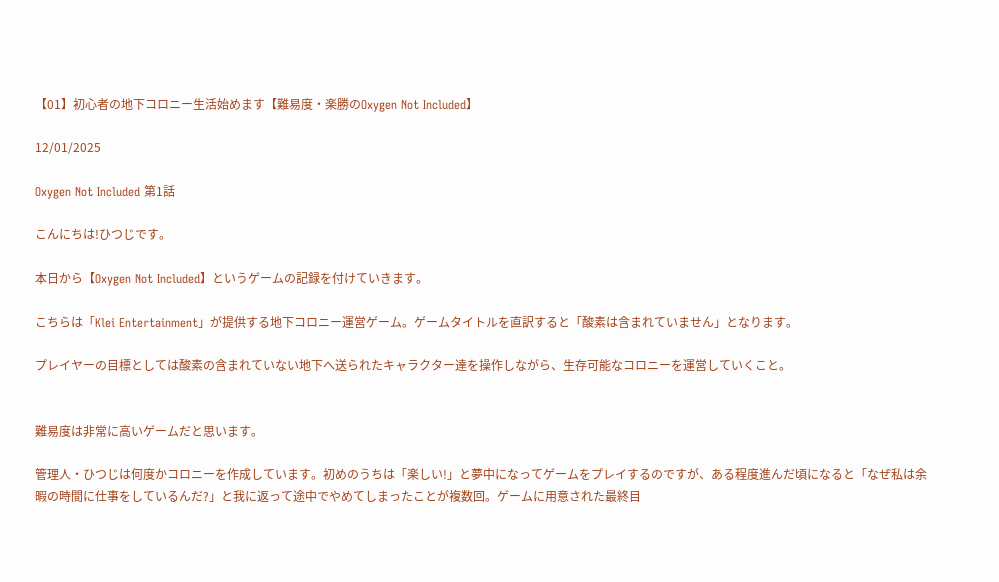【01】初心者の地下コロニー生活始めます【難易度・楽勝のOxygen Not Included】

12/01/2025

Oxygen Not Included 第1話

こんにちは!ひつじです。

本日から【Oxygen Not Included】というゲームの記録を付けていきます。

こちらは「Klei Entertainment」が提供する地下コロニー運営ゲーム。ゲームタイトルを直訳すると「酸素は含まれていません」となります。

プレイヤーの目標としては酸素の含まれていない地下へ送られたキャラクター達を操作しながら、生存可能なコロニーを運営していくこと。


難易度は非常に高いゲームだと思います。

管理人・ひつじは何度かコロニーを作成しています。初めのうちは「楽しい!」と夢中になってゲームをプレイするのですが、ある程度進んだ頃になると「なぜ私は余暇の時間に仕事をしているんだ?」と我に返って途中でやめてしまったことが複数回。ゲームに用意された最終目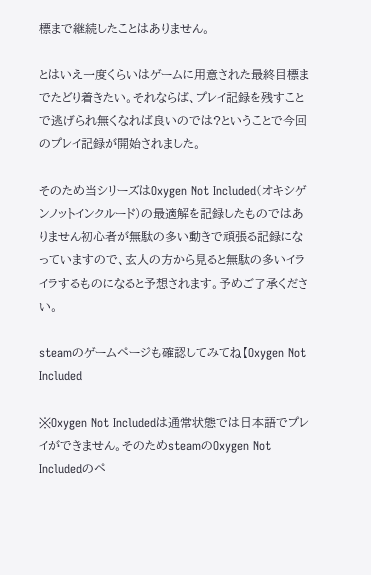標まで継続したことはありません。

とはいえ一度くらいはゲームに用意された最終目標までたどり着きたい。それならば、プレイ記録を残すことで逃げられ無くなれば良いのでは?ということで今回のプレイ記録が開始されました。

そのため当シリーズはOxygen Not Included(オキシゲンノットインクルード)の最適解を記録したものではありません初心者が無駄の多い動きで頑張る記録になっていますので、玄人の方から見ると無駄の多いイライラするものになると予想されます。予めご了承ください。

steamのゲームページも確認してみてね【Oxygen Not Included

※Oxygen Not Includedは通常状態では日本語でプレイができません。そのためsteamのOxygen Not Includedのペ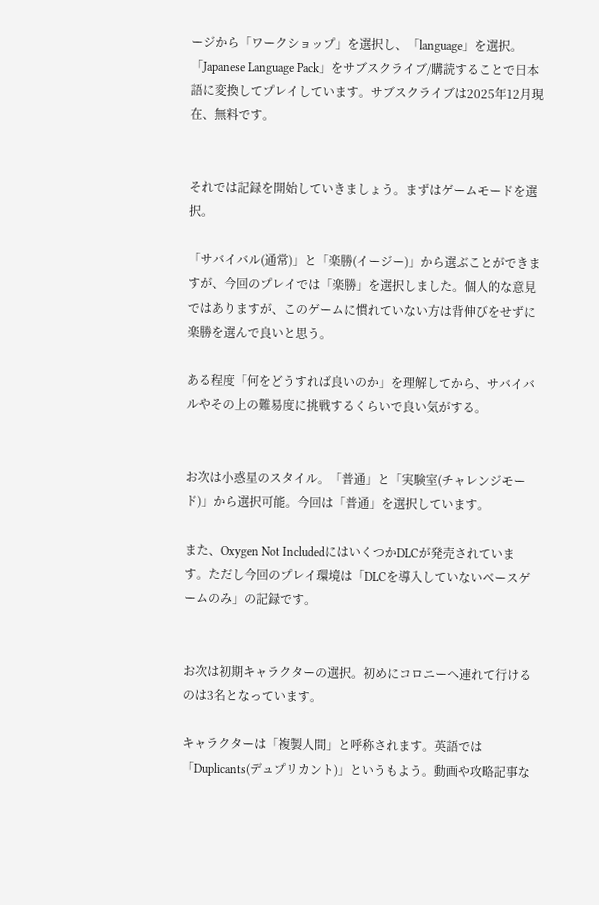ージから「ワークショップ」を選択し、「language」を選択。「Japanese Language Pack」をサブスクライブ/購読することで日本語に変換してプレイしています。サブスクライブは2025年12月現在、無料です。


それでは記録を開始していきましょう。まずはゲームモードを選択。

「サバイバル(通常)」と「楽勝(イージー)」から選ぶことができますが、今回のプレイでは「楽勝」を選択しました。個人的な意見ではありますが、このゲームに慣れていない方は背伸びをせずに楽勝を選んで良いと思う。

ある程度「何をどうすれば良いのか」を理解してから、サバイバルやその上の難易度に挑戦するくらいで良い気がする。


お次は小惑星のスタイル。「普通」と「実験室(チャレンジモード)」から選択可能。今回は「普通」を選択しています。

また、Oxygen Not IncludedにはいくつかDLCが発売されています。ただし今回のプレイ環境は「DLCを導入していないベースゲームのみ」の記録です。


お次は初期キャラクターの選択。初めにコロニーへ連れて行けるのは3名となっています。

キャラクターは「複製人間」と呼称されます。英語では「Duplicants(デュプリカント)」というもよう。動画や攻略記事な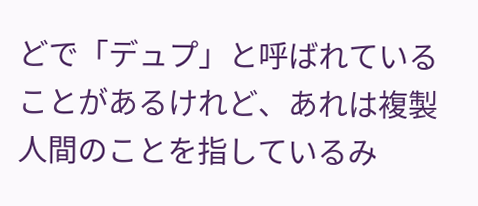どで「デュプ」と呼ばれていることがあるけれど、あれは複製人間のことを指しているみ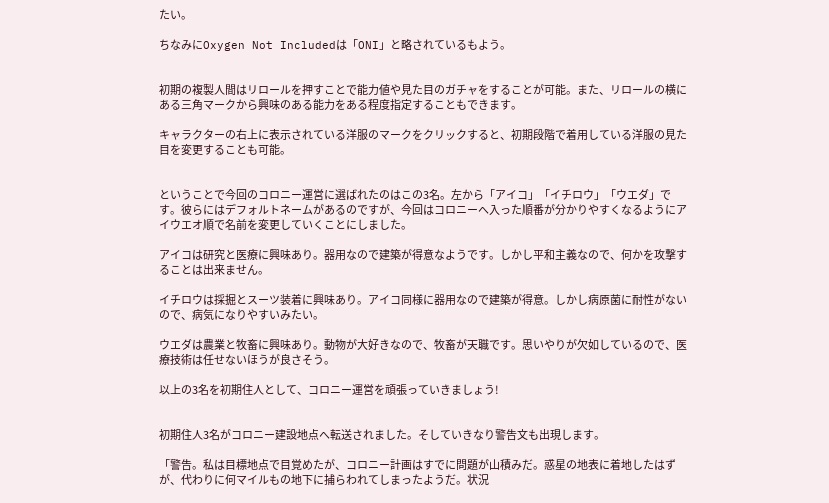たい。

ちなみにOxygen Not Includedは「ONI」と略されているもよう。


初期の複製人間はリロールを押すことで能力値や見た目のガチャをすることが可能。また、リロールの横にある三角マークから興味のある能力をある程度指定することもできます。

キャラクターの右上に表示されている洋服のマークをクリックすると、初期段階で着用している洋服の見た目を変更することも可能。


ということで今回のコロニー運営に選ばれたのはこの3名。左から「アイコ」「イチロウ」「ウエダ」です。彼らにはデフォルトネームがあるのですが、今回はコロニーへ入った順番が分かりやすくなるようにアイウエオ順で名前を変更していくことにしました。

アイコは研究と医療に興味あり。器用なので建築が得意なようです。しかし平和主義なので、何かを攻撃することは出来ません。

イチロウは採掘とスーツ装着に興味あり。アイコ同様に器用なので建築が得意。しかし病原菌に耐性がないので、病気になりやすいみたい。

ウエダは農業と牧畜に興味あり。動物が大好きなので、牧畜が天職です。思いやりが欠如しているので、医療技術は任せないほうが良さそう。

以上の3名を初期住人として、コロニー運営を頑張っていきましょう!


初期住人3名がコロニー建設地点へ転送されました。そしていきなり警告文も出現します。

「警告。私は目標地点で目覚めたが、コロニー計画はすでに問題が山積みだ。惑星の地表に着地したはずが、代わりに何マイルもの地下に捕らわれてしまったようだ。状況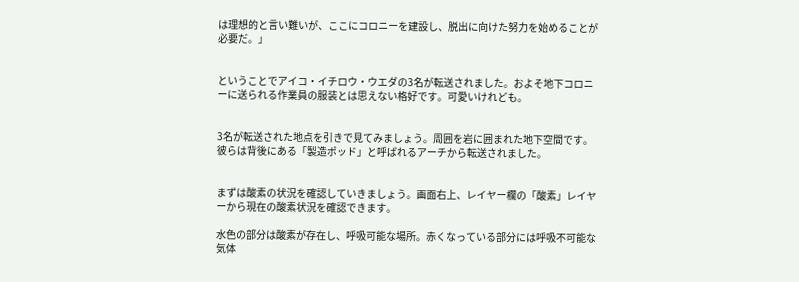は理想的と言い難いが、ここにコロニーを建設し、脱出に向けた努力を始めることが必要だ。」


ということでアイコ・イチロウ・ウエダの3名が転送されました。およそ地下コロニーに送られる作業員の服装とは思えない格好です。可愛いけれども。


3名が転送された地点を引きで見てみましょう。周囲を岩に囲まれた地下空間です。彼らは背後にある「製造ポッド」と呼ばれるアーチから転送されました。


まずは酸素の状況を確認していきましょう。画面右上、レイヤー欄の「酸素」レイヤーから現在の酸素状況を確認できます。

水色の部分は酸素が存在し、呼吸可能な場所。赤くなっている部分には呼吸不可能な気体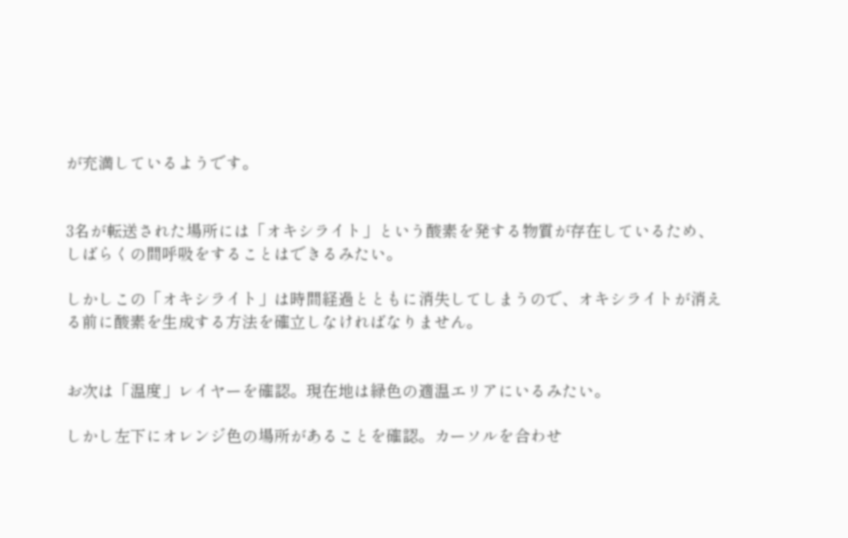が充満しているようです。


3名が転送された場所には「オキシライト」という酸素を発する物質が存在しているため、しばらくの間呼吸をすることはできるみたい。

しかしこの「オキシライト」は時間経過とともに消失してしまうので、オキシライトが消える前に酸素を生成する方法を確立しなければなりません。


お次は「温度」レイヤーを確認。現在地は緑色の適温エリアにいるみたい。

しかし左下にオレンジ色の場所があることを確認。カーソルを合わせ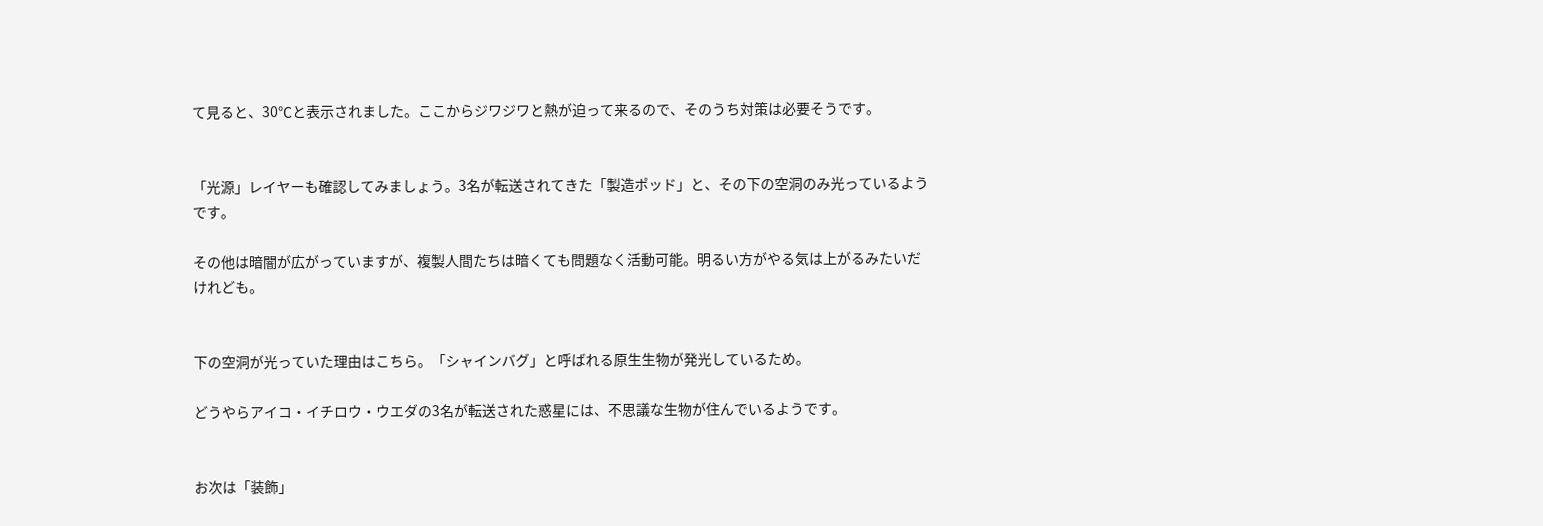て見ると、30℃と表示されました。ここからジワジワと熱が迫って来るので、そのうち対策は必要そうです。


「光源」レイヤーも確認してみましょう。3名が転送されてきた「製造ポッド」と、その下の空洞のみ光っているようです。

その他は暗闇が広がっていますが、複製人間たちは暗くても問題なく活動可能。明るい方がやる気は上がるみたいだけれども。


下の空洞が光っていた理由はこちら。「シャインバグ」と呼ばれる原生生物が発光しているため。

どうやらアイコ・イチロウ・ウエダの3名が転送された惑星には、不思議な生物が住んでいるようです。


お次は「装飾」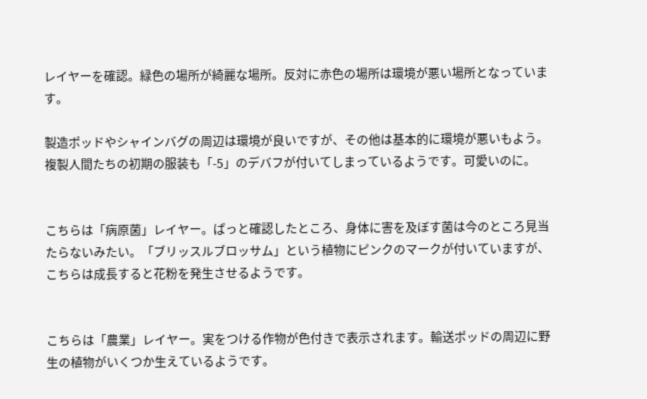レイヤーを確認。緑色の場所が綺麗な場所。反対に赤色の場所は環境が悪い場所となっています。

製造ポッドやシャインバグの周辺は環境が良いですが、その他は基本的に環境が悪いもよう。複製人間たちの初期の服装も「-5」のデバフが付いてしまっているようです。可愛いのに。


こちらは「病原菌」レイヤー。ぱっと確認したところ、身体に害を及ぼす菌は今のところ見当たらないみたい。「ブリッスルブロッサム」という植物にピンクのマークが付いていますが、こちらは成長すると花粉を発生させるようです。


こちらは「農業」レイヤー。実をつける作物が色付きで表示されます。輸送ポッドの周辺に野生の植物がいくつか生えているようです。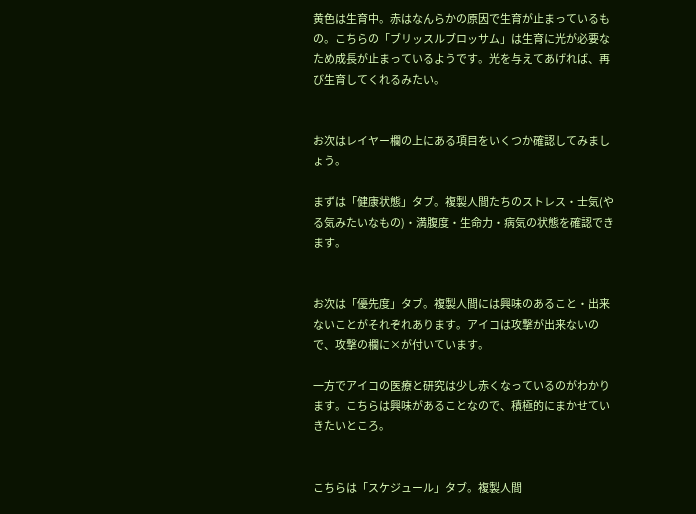黄色は生育中。赤はなんらかの原因で生育が止まっているもの。こちらの「ブリッスルブロッサム」は生育に光が必要なため成長が止まっているようです。光を与えてあげれば、再び生育してくれるみたい。


お次はレイヤー欄の上にある項目をいくつか確認してみましょう。

まずは「健康状態」タブ。複製人間たちのストレス・士気(やる気みたいなもの)・満腹度・生命力・病気の状態を確認できます。


お次は「優先度」タブ。複製人間には興味のあること・出来ないことがそれぞれあります。アイコは攻撃が出来ないので、攻撃の欄に×が付いています。

一方でアイコの医療と研究は少し赤くなっているのがわかります。こちらは興味があることなので、積極的にまかせていきたいところ。


こちらは「スケジュール」タブ。複製人間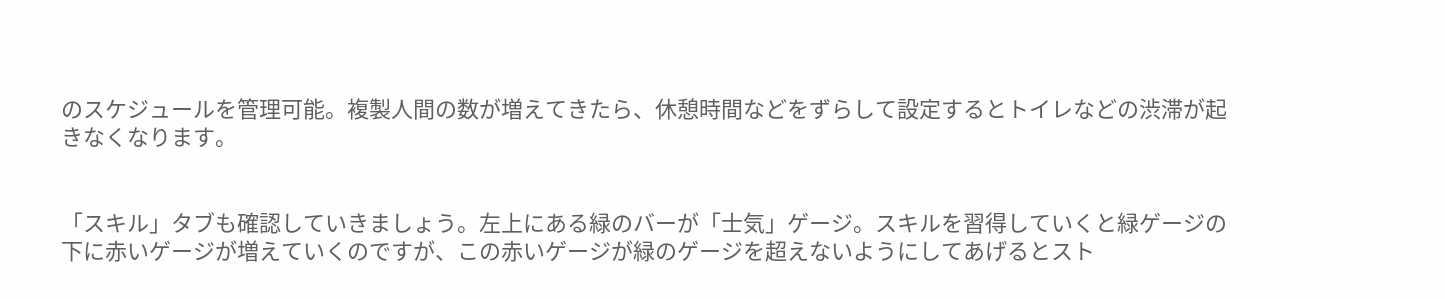のスケジュールを管理可能。複製人間の数が増えてきたら、休憩時間などをずらして設定するとトイレなどの渋滞が起きなくなります。


「スキル」タブも確認していきましょう。左上にある緑のバーが「士気」ゲージ。スキルを習得していくと緑ゲージの下に赤いゲージが増えていくのですが、この赤いゲージが緑のゲージを超えないようにしてあげるとスト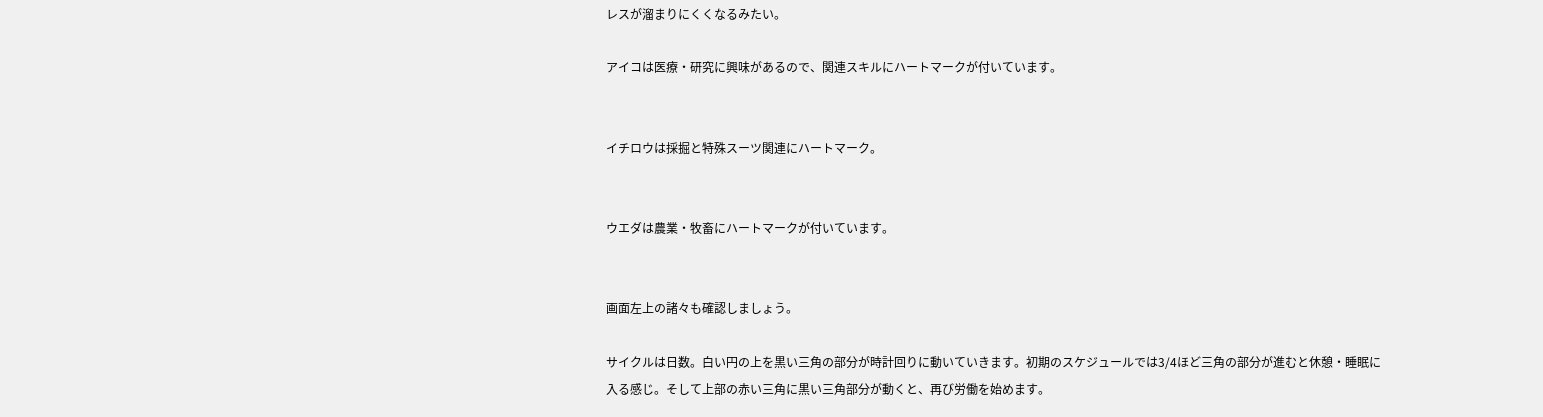レスが溜まりにくくなるみたい。

アイコは医療・研究に興味があるので、関連スキルにハートマークが付いています。


イチロウは採掘と特殊スーツ関連にハートマーク。


ウエダは農業・牧畜にハートマークが付いています。


画面左上の諸々も確認しましょう。

サイクルは日数。白い円の上を黒い三角の部分が時計回りに動いていきます。初期のスケジュールでは3/4ほど三角の部分が進むと休憩・睡眠に入る感じ。そして上部の赤い三角に黒い三角部分が動くと、再び労働を始めます。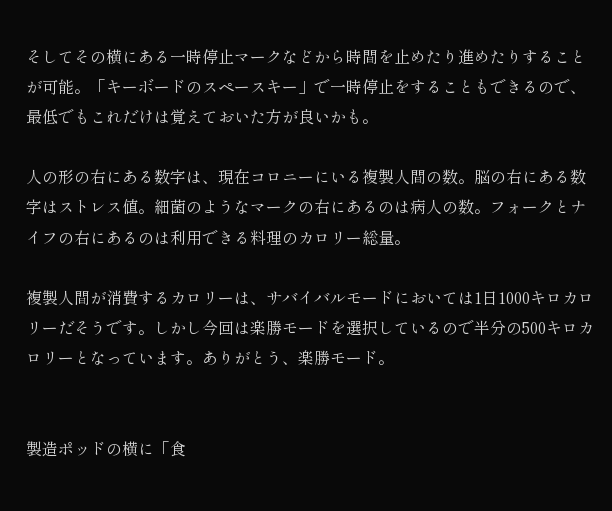そしてその横にある一時停止マークなどから時間を止めたり進めたりすることが可能。「キーボードのスペースキー」で一時停止をすることもできるので、最低でもこれだけは覚えておいた方が良いかも。

人の形の右にある数字は、現在コロニーにいる複製人間の数。脳の右にある数字はストレス値。細菌のようなマークの右にあるのは病人の数。フォークとナイフの右にあるのは利用できる料理のカロリー総量。

複製人間が消費するカロリーは、サバイバルモードにおいては1日1000キロカロリーだそうです。しかし今回は楽勝モードを選択しているので半分の500キロカロリーとなっています。ありがとう、楽勝モード。


製造ポッドの横に「食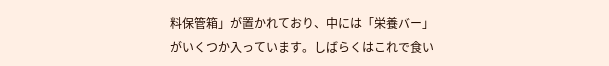料保管箱」が置かれており、中には「栄養バー」がいくつか入っています。しばらくはこれで食い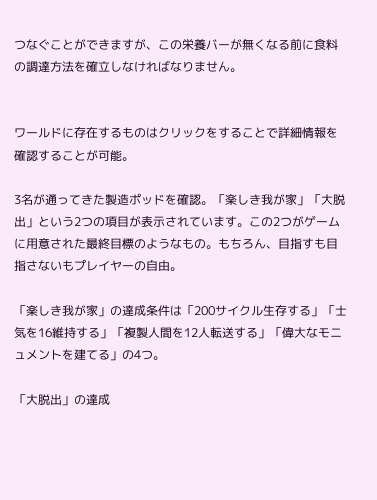つなぐことができますが、この栄養バーが無くなる前に食料の調達方法を確立しなければなりません。


ワールドに存在するものはクリックをすることで詳細情報を確認することが可能。

3名が通ってきた製造ポッドを確認。「楽しき我が家」「大脱出」という2つの項目が表示されています。この2つがゲームに用意された最終目標のようなもの。もちろん、目指すも目指さないもプレイヤーの自由。

「楽しき我が家」の達成条件は「200サイクル生存する」「士気を16維持する」「複製人間を12人転送する」「偉大なモニュメントを建てる」の4つ。

「大脱出」の達成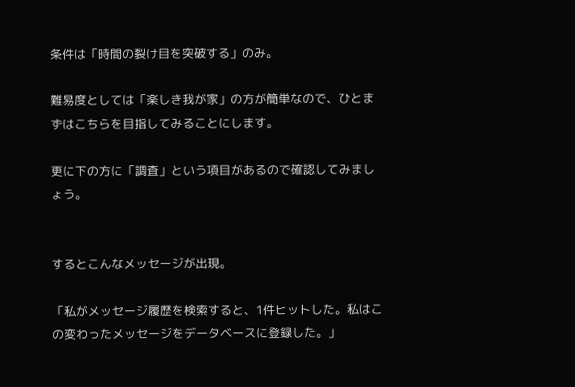条件は「時間の裂け目を突破する」のみ。

難易度としては「楽しき我が家」の方が簡単なので、ひとまずはこちらを目指してみることにします。

更に下の方に「調査」という項目があるので確認してみましょう。


するとこんなメッセージが出現。

「私がメッセージ履歴を検索すると、1件ヒットした。私はこの変わったメッセージをデータベースに登録した。」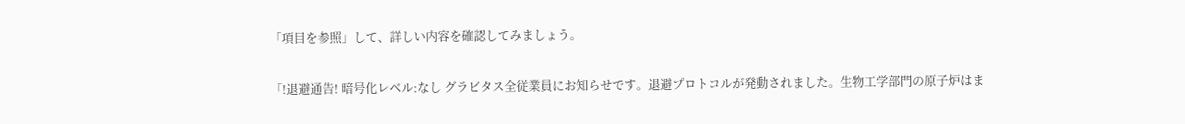「項目を参照」して、詳しい内容を確認してみましょう。


「!退避通告! 暗号化レベル:なし グラビタス全従業員にお知らせです。退避プロトコルが発動されました。生物工学部門の原子炉はま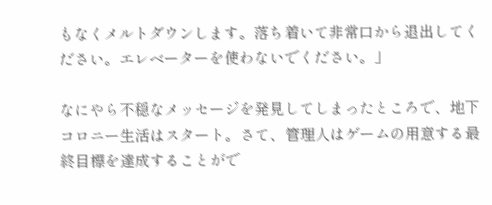もなくメルトダウンします。落ち着いて非常口から退出してください。エレベーターを使わないでください。」

なにやら不穏なメッセージを発見してしまったところで、地下コロニー生活はスタート。さて、管理人はゲームの用意する最終目標を達成することがで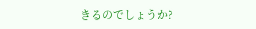きるのでしょうか?